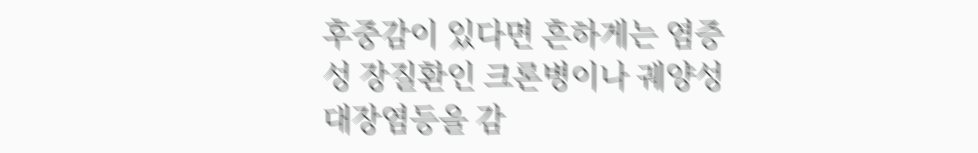후중감이 있다면 흔하게는 염증성 장질환인 크론병이나 궤양성 대장염등을 감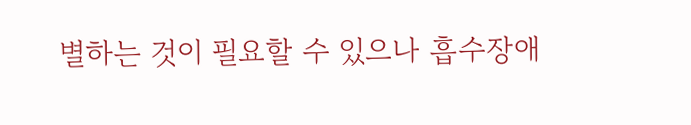별하는 것이 필요할 수 있으나 흡수장애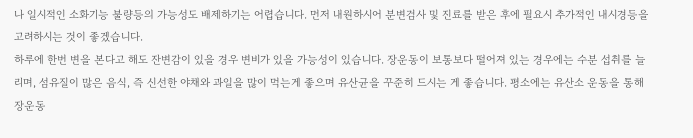나 일시적인 소화기능 불량등의 가능성도 배제하기는 어렵습니다. 먼저 내원하시어 분변검사 및 진료를 받은 후에 필요시 추가적인 내시경등을 고려하시는 것이 좋겠습니다.
하루에 한번 변을 본다고 해도 잔변감이 있을 경우 변비가 있을 가능성이 있습니다. 장운동이 보통보다 떨어져 있는 경우에는 수분 섭취를 늘리며, 섬유질이 많은 음식, 즉 신선한 야채와 과일을 많이 먹는게 좋으며 유산균을 꾸준히 드시는 게 좋습니다. 평소에는 유산소 운동을 통해 장운동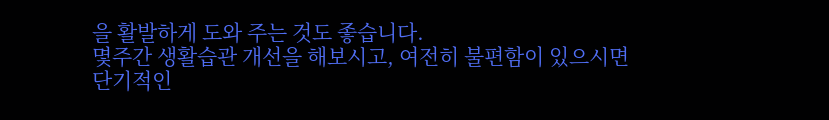을 활발하게 도와 주는 것도 좋습니다.
몇주간 생활습관 개선을 해보시고, 여전히 불편함이 있으시면 단기적인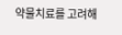약물치료를 고려해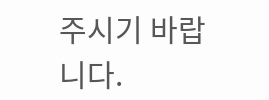주시기 바랍니다.